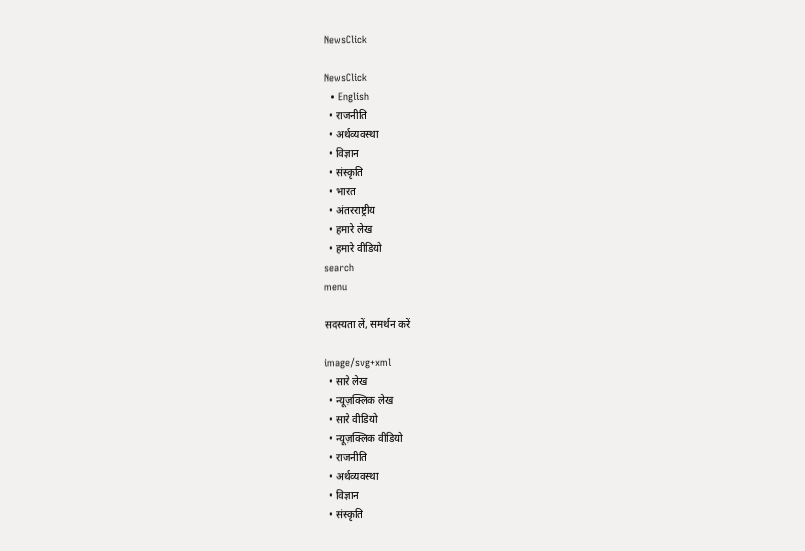NewsClick

NewsClick
  • English
  • राजनीति
  • अर्थव्यवस्था
  • विज्ञान
  • संस्कृति
  • भारत
  • अंतरराष्ट्रीय
  • हमारे लेख
  • हमारे वीडियो
search
menu

सदस्यता लें, समर्थन करें

image/svg+xml
  • सारे लेख
  • न्यूज़क्लिक लेख
  • सारे वीडियो
  • न्यूज़क्लिक वीडियो
  • राजनीति
  • अर्थव्यवस्था
  • विज्ञान
  • संस्कृति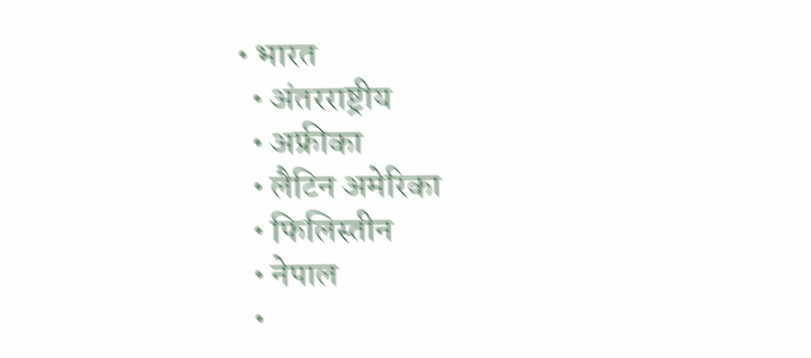• भारत
  • अंतरराष्ट्रीय
  • अफ्रीका
  • लैटिन अमेरिका
  • फिलिस्तीन
  • नेपाल
  •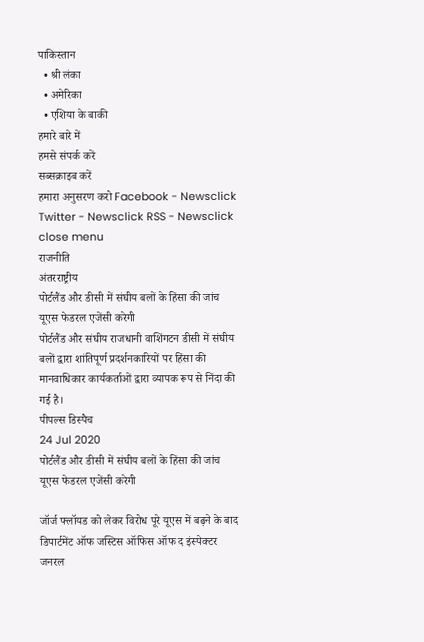पाकिस्तान
  • श्री लंका
  • अमेरिका
  • एशिया के बाकी
हमारे बारे में
हमसे संपर्क करें
सब्सक्राइब करें
हमारा अनुसरण करो Facebook - Newsclick Twitter - Newsclick RSS - Newsclick
close menu
राजनीति
अंतरराष्ट्रीय
पोर्टलैंड और डीसी में संघीय बलों के हिंसा की जांच यूएस फेडरल एजेंसी करेगी
पोर्टलैंड और संघीय राजधानी वाशिंगटन डीसी में संघीय बलों द्वारा शांतिपूर्ण प्रदर्शनकारियों पर हिंसा की मानवाधिकार कार्यकर्ताओं द्वारा व्यापक रूप से निंदा की गई है।
पीपल्स डिस्पैच
24 Jul 2020
पोर्टलैंड और डीसी में संघीय बलों के हिंसा की जांच यूएस फेडरल एजेंसी करेगी

जॉर्ज फ्लॉयड को लेकर विरोध पूरे यूएस में बढ़ने के बाद डिपार्टमेंट ऑफ जस्टिस ऑफिस ऑफ द इंस्पेक्टर जनरल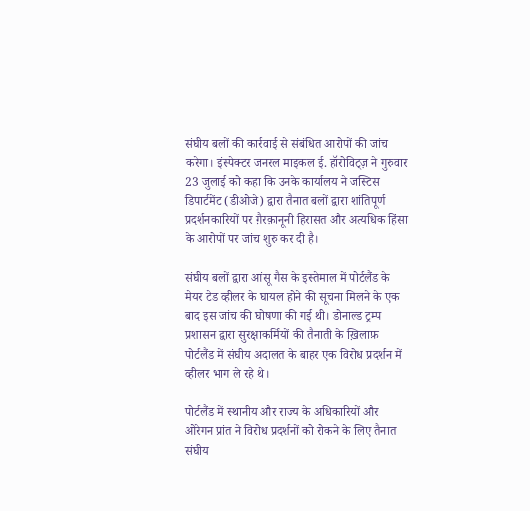संघीय बलों की कार्रवाई से संबंधित आरोपों की जांच करेगा। इंस्पेक्टर जनरल माइकल ई. हॉरोविट्ज़ ने गुरुवार 23 जुलाई को कहा कि उनके कार्यालय ने जस्टिस डिपार्टमेंट (डीओजे) द्वारा तैनात बलों द्वारा शांतिपूर्ण प्रदर्शनकारियों पर ग़ैरक़ानूनी हिरासत और अत्यधिक हिंसा के आरोपों पर जांच शुरु कर दी है।

संघीय बलों द्वारा आंसू गैस के इस्तेमाल में पोर्टलैंड के मेयर टेड व्हीलर के घायल होने की सूचना मिलने के एक बाद इस जांच की घोषणा की गई थी। डोनाल्ड ट्रम्प प्रशासन द्वारा सुरक्षाकर्मियों की तैनाती के ख़िलाफ़ पोर्टलैंड में संघीय अदालत के बाहर एक विरोध प्रदर्शन में व्हीलर भाग ले रहे थे।

पोर्टलैंड में स्थानीय और राज्य के अधिकारियों और ओरेगन प्रांत ने विरोध प्रदर्शनों को रोकने के लिए तैनात संघीय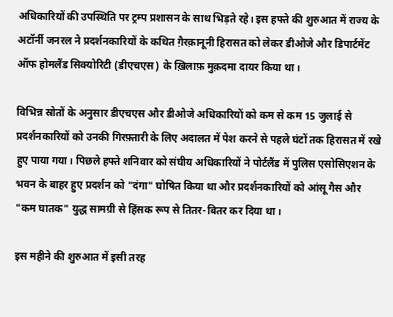अधिकारियों की उपस्थिति पर ट्रम्प प्रशासन के साथ भिड़ते रहे। इस हफ्ते की शुरुआत में राज्य के अटॉर्नी जनरल ने प्रदर्शनकारियों के कथित ग़ैरक़ानूनी हिरासत को लेकर डीओजे और डिपार्टमेंट ऑफ होमलैंड सिक्योरिटी (डीएचएस) के ख़िलाफ़ मुक़दमा दायर किया था।

विभिन्न स्रोतों के अनुसार डीएचएस और डीओजे अधिकारियों को कम से कम 15 जुलाई से प्रदर्शनकारियों को उनकी गिरफ़्तारी के लिए अदालत में पेश करने से पहले घंटों तक हिरासत में रखे हुए पाया गया। पिछले हफ्ते शनिवार को संघीय अधिकारियों ने पोर्टलैंड में पुलिस एसोसिएशन के भवन के बाहर हुए प्रदर्शन को "दंगा" घोषित किया था और प्रदर्शनकारियों को आंसू गैस और "कम घातक" युद्ध सामग्री से हिंसक रूप से तितर-बितर कर दिया था।

इस महीने की शुरुआत में इसी तरह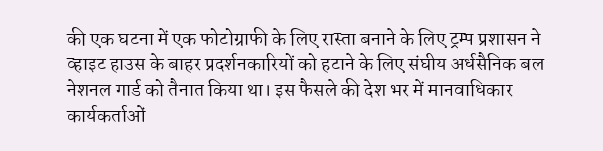की एक घटना में एक फोटोग्राफी के लिए रास्ता बनाने के लिए ट्रम्प प्रशासन ने व्हाइट हाउस के बाहर प्रदर्शनकारियों को हटाने के लिए संघीय अर्धसैनिक बल नेशनल गार्ड को तैनात किया था। इस फैसले की देश भर में मानवाधिकार कार्यकर्ताओं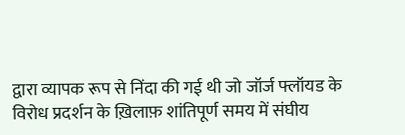द्वारा व्यापक रूप से निंदा की गई थी जो जॉर्ज फ्लॉयड के विरोध प्रदर्शन के ख़िलाफ़ शांतिपूर्ण समय में संघीय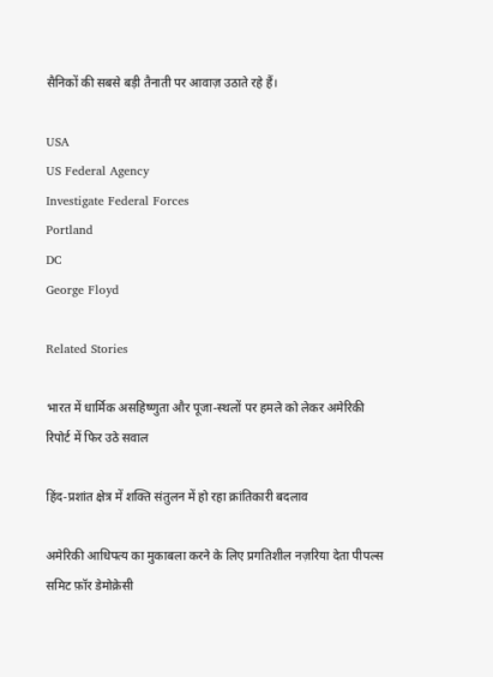सैनिकों की सबसे बड़ी तैनाती पर आवाज़ उठाते रहे हैं।

USA
US Federal Agency
Investigate Federal Forces
Portland
DC
George Floyd

Related Stories

भारत में धार्मिक असहिष्णुता और पूजा-स्थलों पर हमले को लेकर अमेरिकी रिपोर्ट में फिर उठे सवाल

हिंद-प्रशांत क्षेत्र में शक्ति संतुलन में हो रहा क्रांतिकारी बदलाव

अमेरिकी आधिपत्य का मुकाबला करने के लिए प्रगतिशील नज़रिया देता पीपल्स समिट फ़ॉर डेमोक्रेसी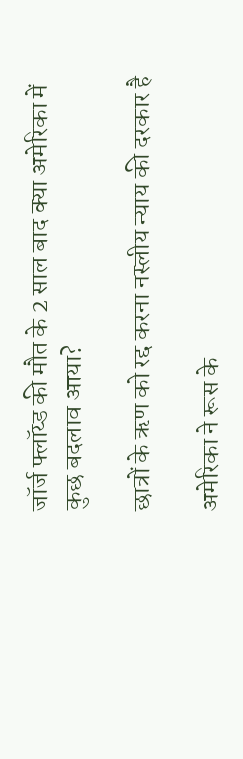जॉर्ज फ्लॉय्ड की मौत के 2 साल बाद क्या अमेरिका में कुछ बदलाव आया?

छात्रों के ऋण को रद्द करना नस्लीय न्याय की दरकार है

अमेरिका ने रूस के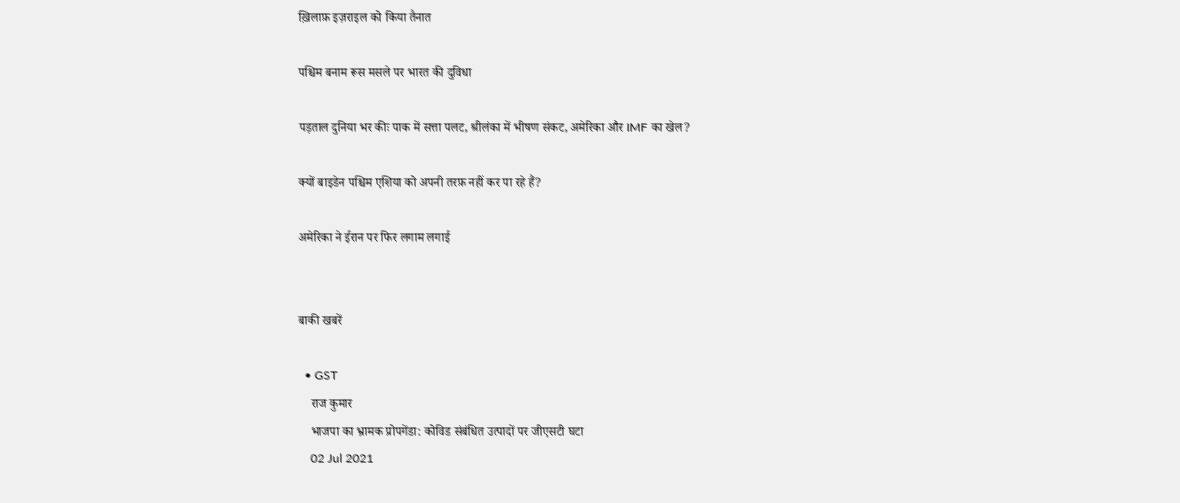ख़िलाफ़ इज़राइल को किया तैनात

पश्चिम बनाम रूस मसले पर भारत की दुविधा

पड़ताल दुनिया भर कीः पाक में सत्ता पलट, श्रीलंका में भीषण संकट, अमेरिका और IMF का खेल?

क्यों बाइडेन पश्चिम एशिया को अपनी तरफ़ नहीं कर पा रहे हैं?

अमेरिका ने ईरान पर फिर लगाम लगाई


बाकी खबरें

  • GST
    राज कुमार
    भाजपा का भ्रामक प्रोपगेंडा: कोविड संबंधित उत्पादों पर जीएसटी घटा
    02 Jul 2021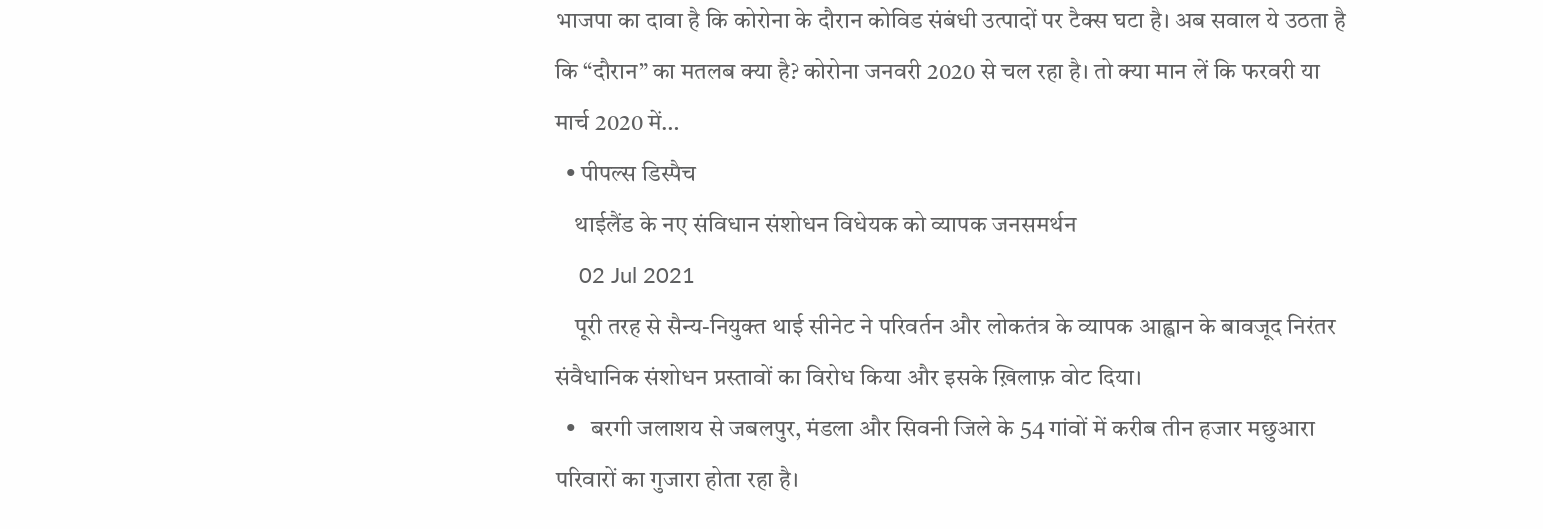भाजपा का दावा है कि कोरोना के दौरान कोविड संबंधी उत्पादों पर टैक्स घटा है। अब सवाल ये उठता है कि “दौरान” का मतलब क्या है? कोरोना जनवरी 2020 से चल रहा है। तो क्या मान लें कि फरवरी या मार्च 2020 में…
  • पीपल्स डिस्पैच
    थाईलैंड के नए संविधान संशोधन विधेयक को व्यापक जनसमर्थन
    02 Jul 2021
    पूरी तरह से सैन्य-नियुक्त थाई सीनेट ने परिवर्तन और लोकतंत्र के व्यापक आह्वान के बावजूद निरंतर संवैधानिक संशोधन प्रस्तावों का विरोध किया और इसके ख़िलाफ़ वोट दिया।
  •   बरगी जलाशय से जबलपुर, मंडला और सिवनी जिले के 54 गांवों में करीब तीन हजार मछुआरा परिवारों का गुजारा होता रहा है।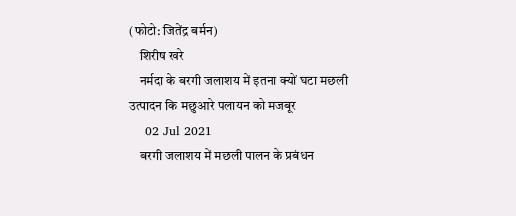(फोटो: जितेंद्र बर्मन)
    शिरीष खरे
    नर्मदा के बरगी जलाशय में इतना क्यों घटा मछली उत्पादन कि मछुआरे पलायन को मजबूर
    02 Jul 2021
    बरगी जलाशय में मछली पालन के प्रबंधन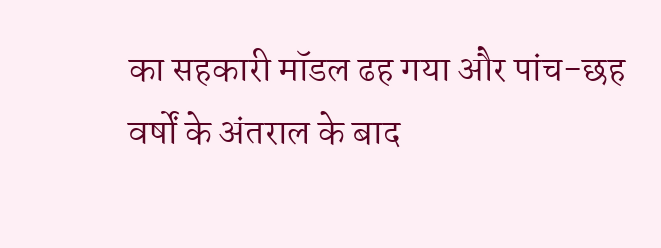का सहकारी मॉडल ढह गया और पांच-छह वर्षों के अंतराल के बाद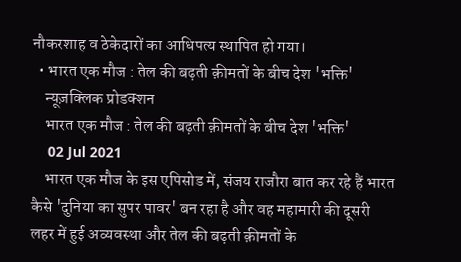नौकरशाह व ठेकेदारों का आधिपत्य स्थापित हो गया।
  • भारत एक मौज : तेल की बढ़ती क़ीमतों के बीच देश 'भक्ति'
    न्यूज़क्लिक प्रोडक्शन
    भारत एक मौज : तेल की बढ़ती क़ीमतों के बीच देश 'भक्ति'
    02 Jul 2021
    भारत एक मौज के इस एपिसोड में, संजय राजौरा बात कर रहे हैं भारत कैसे 'दुनिया का सुपर पावर' बन रहा है और वह महामारी की दूसरी लहर में हुई अव्यवस्था और तेल की बढ़ती क़ीमतों के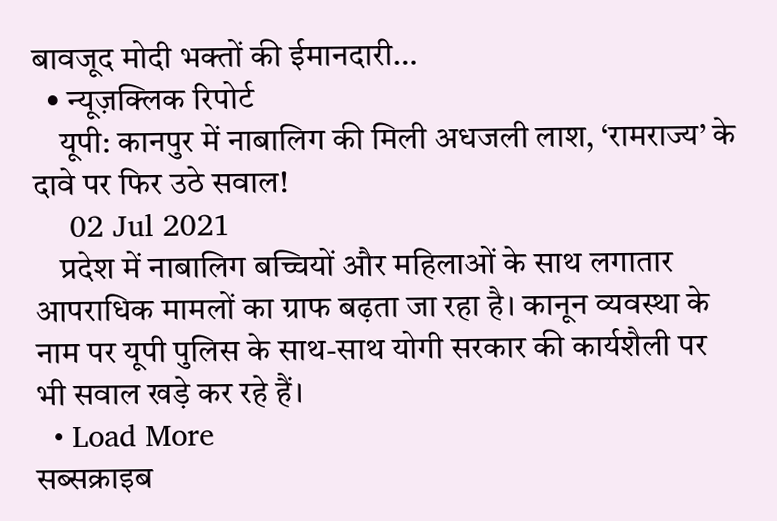बावजूद मोदी भक्तों की ईमानदारी…
  • न्यूज़क्लिक रिपोर्ट
    यूपी: कानपुर में नाबालिग की मिली अधजली लाश, ‘रामराज्य’ के दावे पर फिर उठे सवाल!
    02 Jul 2021
    प्रदेश में नाबालिग बच्चियों और महिलाओं के साथ लगातार आपराधिक मामलों का ग्राफ बढ़ता जा रहा है। कानून व्यवस्था के नाम पर यूपी पुलिस के साथ-साथ योगी सरकार की कार्यशैली पर भी सवाल खड़े कर रहे हैं।
  • Load More
सब्सक्राइब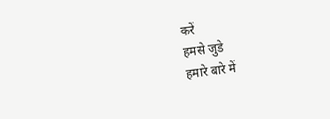करें
हमसे जुडे
हमारे बारे में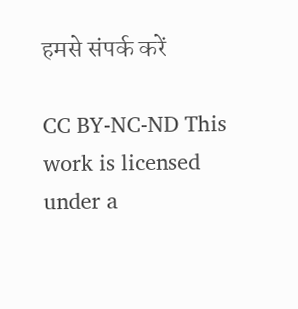हमसे संपर्क करें

CC BY-NC-ND This work is licensed under a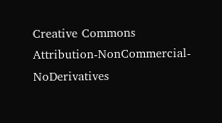Creative Commons Attribution-NonCommercial-NoDerivatives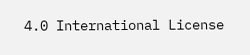4.0 International License